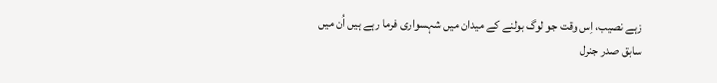زہے نصیب، اِس وقت جو لوگ بولنے کے میدان میں شہسواری فرما رہے ہیں اُن میں سابق صدر جنرل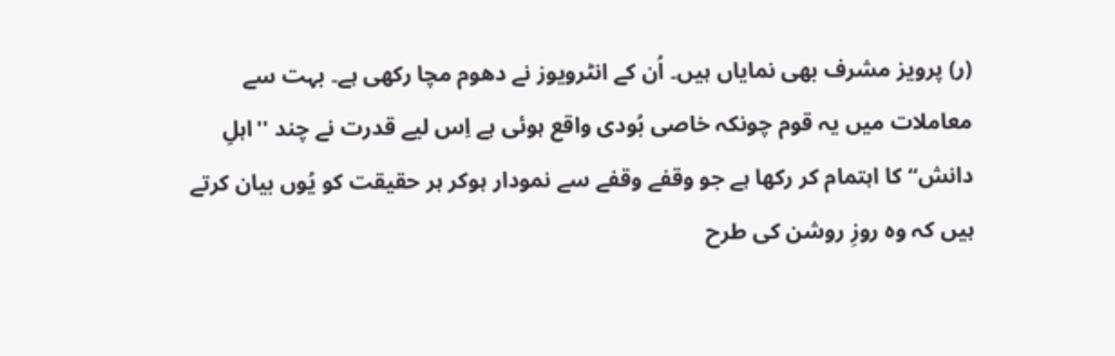(ر) پرویز مشرف بھی نمایاں ہیں۔ اُن کے انٹرویوز نے دھوم مچا رکھی ہے۔ بہت سے معاملات میں یہ قوم چونکہ خاصی بُودی واقع ہوئی ہے اِس لیے قدرت نے چند ''اہلِ دانش‘‘ کا اہتمام کر رکھا ہے جو وقفے وقفے سے نمودار ہوکر ہر حقیقت کو یُوں بیان کرتے ہیں کہ وہ روزِ روشن کی طرح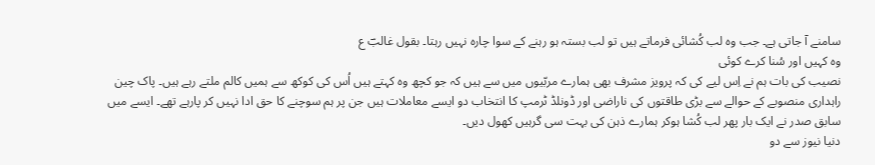سامنے آ جاتی ہے۔ جب وہ لب کُشائی فرماتے ہیں تو لب بستہ ہو رہنے کے سوا چارہ نہیں رہتا۔ بقول غالبؔ ع
وہ کہیں اور سُنا کرے کوئی
نصیب کی بات ہم نے اِس لیے کی کہ پرویز مشرف بھی ہمارے مربّیوں میں سے ہیں کہ جو کچھ وہ کہتے ہیں اُس کی کوکھ سے ہمیں کالم ملتے رہے ہیں۔ پاک چین راہداری منصوبے کے حوالے سے بڑی طاقتوں کی ناراضی اور ڈونلڈ ٹرمپ کا انتخاب دو ایسے معاملات ہیں جن پر ہم سوچنے کا حق ادا نہیں کر پارہے تھے۔ ایسے میں سابق صدر نے ایک بار پھر لب کُشا ہوکر ہمارے ذہن کی بہت سی گرہیں کھول دیں۔
دنیا نیوز سے دو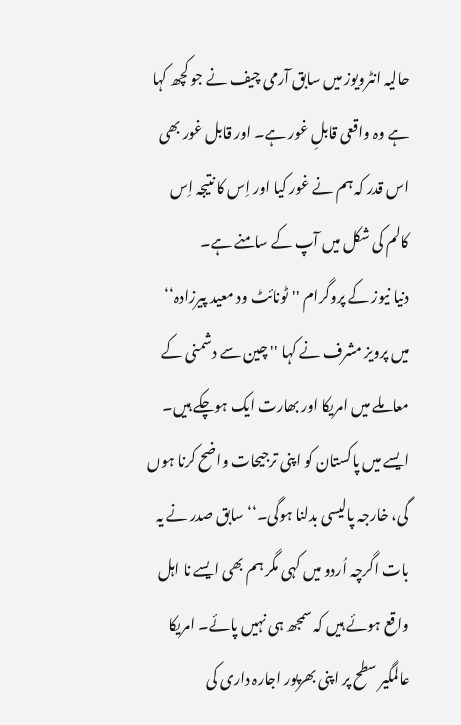حالیہ انٹرویوز میں سابق آرمی چیف نے جو کچھ کہا ہے وہ واقعی قابلِ غور ہے۔ اور قابل غور بھی اس قدر کہ ہم نے غور کیا اور اِس کا نتیجہ اِس کالم کی شکل میں آپ کے سامنے ہے۔
دنیا نیوز کے پروگرام ''ٹونائٹ ود معید پیرزادہ‘‘ میں پرویز مشرف نے کہا ''چین سے دشمنی کے معاملے میں امریکا اور بھارت ایک ہوچکے ہیں۔ ایسے میں پاکستان کو اپنی ترجیحات واضح کرنا ہوں گی، خارجہ پالیسی بدلنا ہوگی۔‘‘ سابق صدر نے یہ بات اگرچہ اُردو میں کہی مگر ہم بھی ایسے نا اہل واقع ہوئے ہیں کہ سمجھ ہی نہیں پائے۔ امریکا عالمگیر سطح پر اپنی بھرپور اجارہ داری کی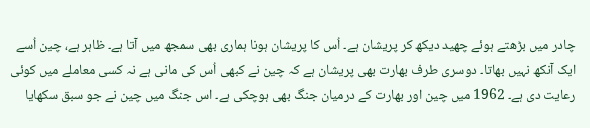چادر میں بڑھتے ہوئے چھید دیکھ کر پریشان ہے۔ اُس کا پریشان ہونا ہماری بھی سمجھ میں آتا ہے۔ ظاہر ہے، چین اُسے ایک آنکھ نہیں بھاتا۔ دوسری طرف بھارت بھی پریشان ہے کہ چین نے کبھی اُس کی مانی ہے نہ کسی معاملے میں کوئی رعایت دی ہے۔ 1962 میں چین اور بھارت کے درمیان جنگ بھی ہوچکی ہے۔ اس جنگ میں چین نے جو سبق سکھایا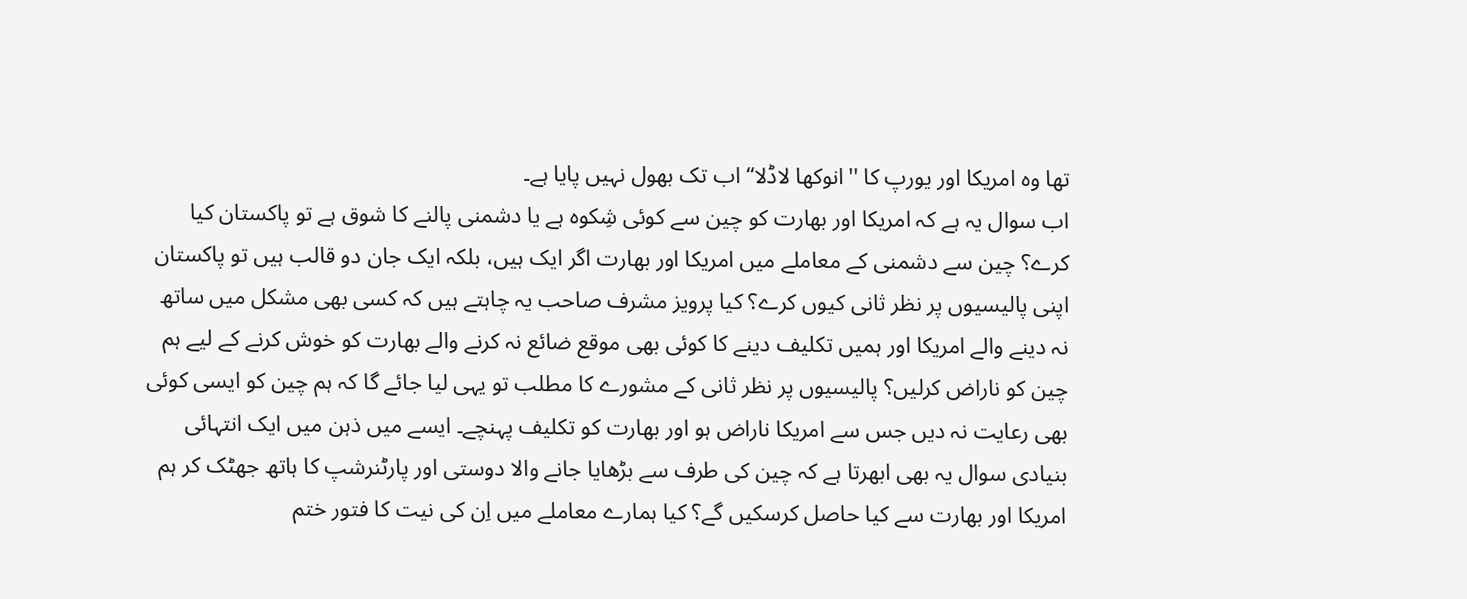تھا وہ امریکا اور یورپ کا ''انوکھا لاڈلا‘‘ اب تک بھول نہیں پایا ہے۔
اب سوال یہ ہے کہ امریکا اور بھارت کو چین سے کوئی شِکوہ ہے یا دشمنی پالنے کا شوق ہے تو پاکستان کیا کرے؟ چین سے دشمنی کے معاملے میں امریکا اور بھارت اگر ایک ہیں، بلکہ ایک جان دو قالب ہیں تو پاکستان اپنی پالیسیوں پر نظر ثانی کیوں کرے؟ کیا پرویز مشرف صاحب یہ چاہتے ہیں کہ کسی بھی مشکل میں ساتھ نہ دینے والے امریکا اور ہمیں تکلیف دینے کا کوئی بھی موقع ضائع نہ کرنے والے بھارت کو خوش کرنے کے لیے ہم چین کو ناراض کرلیں؟ پالیسیوں پر نظر ثانی کے مشورے کا مطلب تو یہی لیا جائے گا کہ ہم چین کو ایسی کوئی بھی رعایت نہ دیں جس سے امریکا ناراض ہو اور بھارت کو تکلیف پہنچے۔ ایسے میں ذہن میں ایک انتہائی بنیادی سوال یہ بھی ابھرتا ہے کہ چین کی طرف سے بڑھایا جانے والا دوستی اور پارٹنرشپ کا ہاتھ جھٹک کر ہم امریکا اور بھارت سے کیا حاصل کرسکیں گے؟ کیا ہمارے معاملے میں اِن کی نیت کا فتور ختم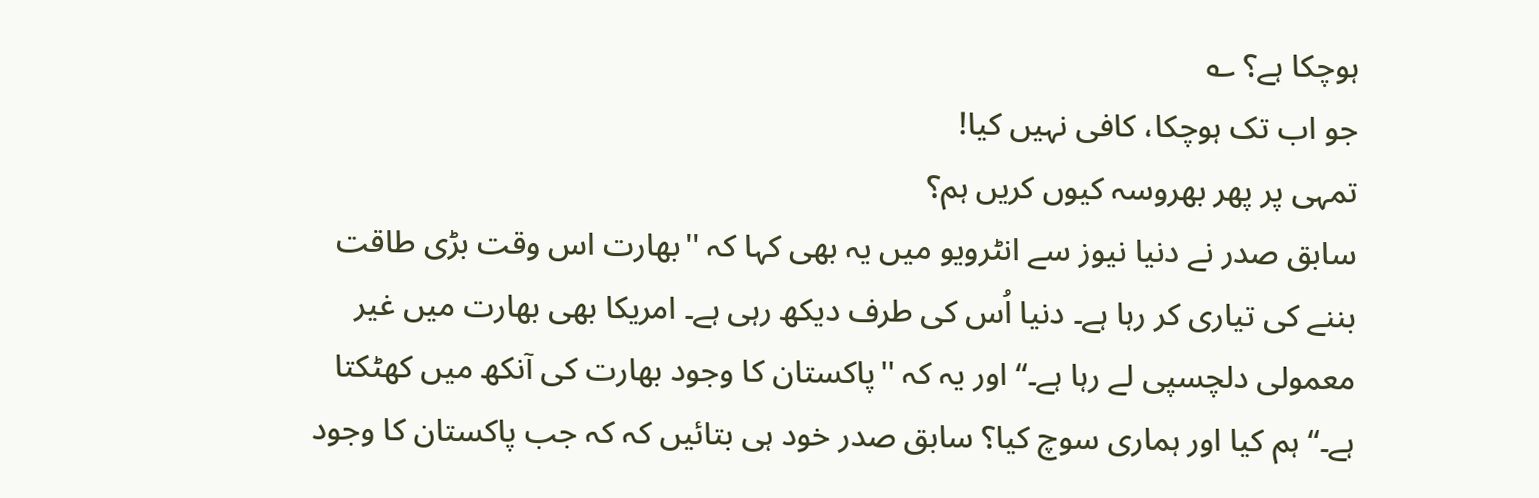ہوچکا ہے؟ ؎
جو اب تک ہوچکا، کافی نہیں کیا!
تمہی پر پھر بھروسہ کیوں کریں ہم؟
سابق صدر نے دنیا نیوز سے انٹرویو میں یہ بھی کہا کہ ''بھارت اس وقت بڑی طاقت بننے کی تیاری کر رہا ہے۔ دنیا اُس کی طرف دیکھ رہی ہے۔ امریکا بھی بھارت میں غیر معمولی دلچسپی لے رہا ہے۔‘‘ اور یہ کہ ''پاکستان کا وجود بھارت کی آنکھ میں کھٹکتا ہے۔‘‘ ہم کیا اور ہماری سوچ کیا؟ سابق صدر خود ہی بتائیں کہ کہ جب پاکستان کا وجود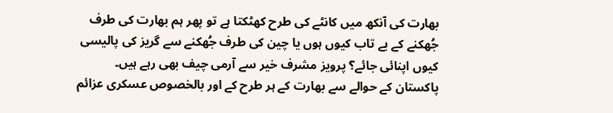بھارت کی آنکھ میں کانٹے کی طرح کھٹکتا ہے تو پھر ہم بھارت کی طرف جُھکنے کے بے تاب کیوں ہوں یا چین کی طرف جُھکنے سے گریز کی پالیسی کیوں اپنائی جائے؟ پرویز مشرف خیر سے آرمی چیف بھی رہے ہیں۔ پاکستان کے حوالے سے بھارت کے ہر طرح کے اور بالخصوص عسکری عزائم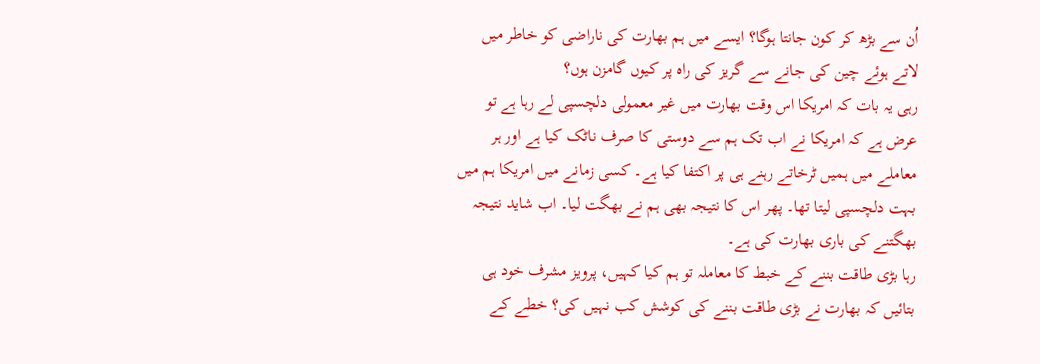اُن سے بڑھ کر کون جانتا ہوگا؟ ایسے میں ہم بھارت کی ناراضی کو خاطر میں لاتے ہوئے چین کی جانے سے گریز کی راہ پر کیوں گامزن ہوں؟
رہی یہ بات کہ امریکا اس وقت بھارت میں غیر معمولی دلچسپی لے رہا ہے تو عرض ہے کہ امریکا نے اب تک ہم سے دوستی کا صرف ناٹک کیا ہے اور ہر معاملے میں ہمیں ٹرخاتے رہنے ہی پر اکتفا کیا ہے۔ کسی زمانے میں امریکا ہم میں بہت دلچسپی لیتا تھا۔ پھر اس کا نتیجہ بھی ہم نے بھگت لیا۔ اب شاید نتیجہ بھگتنے کی باری بھارت کی ہے۔
رہا بڑی طاقت بننے کے خبط کا معاملہ تو ہم کیا کہیں، پرویز مشرف خود ہی بتائیں کہ بھارت نے بڑی طاقت بننے کی کوشش کب نہیں کی؟ خطے کے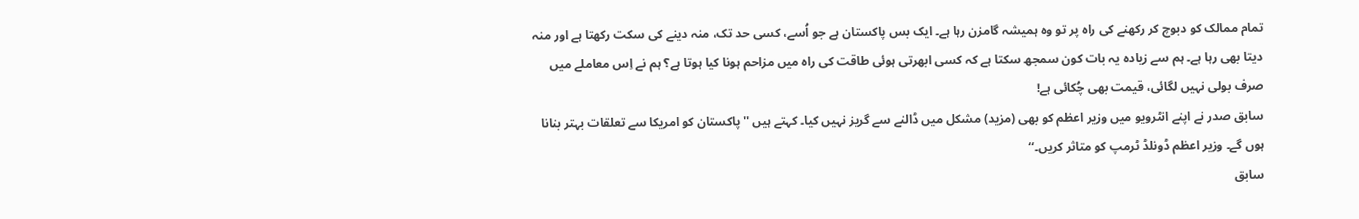تمام ممالک کو دبوچ کر رکھنے کی راہ پر تو وہ ہمیشہ گامزن رہا ہے۔ ایک بس پاکستان ہے جو اُسے، کسی حد تک، منہ دینے کی سکت رکھتا ہے اور منہ دیتا بھی رہا ہے۔ ہم سے زیادہ یہ بات کون سمجھ سکتا ہے کہ کسی ابھرتی ہوئی طاقت کی راہ میں مزاحم ہونا کیا ہوتا ہے؟ ہم نے اِس معاملے میں صرف بولی نہیں لگائی، قیمت بھی چُکائی ہے!
سابق صدر نے اپنے انٹرویو میں وزیر اعظم کو بھی (مزید) مشکل میں ڈالنے سے گریز نہیں کیا۔ کہتے ہیں ''پاکستان کو امریکا سے تعلقات بہتر بنانا ہوں گے۔ وزیر اعظم ڈونلڈ ٹرمپ کو متاثر کریں۔‘‘
سابق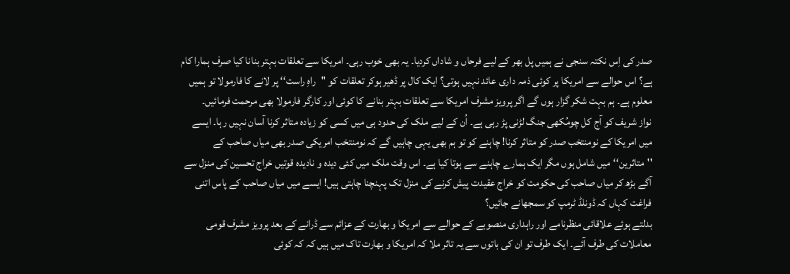صدر کی اِس نکتہ سنجی نے ہمیں پل بھر کے لیے فرحاں و شاداں کردیا۔ یہ بھی خوب رہی۔ امریکا سے تعلقات بہتر بنانا کیا صرف ہمارا کام ہے؟ اس حوالے سے امریکا پر کوئی ذمہ داری عائد نہیں ہوتی؟ ایک کال پر ڈھیر ہوکر تعلقات کو ''راہِ راست‘‘ پر لانے کا فارمولا تو ہمیں معلوم ہے۔ ہم بہت شکر گزار ہوں گے اگر پرویز مشرف امریکا سے تعلقات بہتر بنانے کا کوئی اور کارگر فارمولا بھی مرحمت فرمائیں۔
نواز شریف کو آج کل چومُکھی جنگ لڑنی پڑ رہی ہے۔ اُن کے لیے ملک کی حدود ہی میں کسی کو زیادہ متاثر کرنا آسان نہیں رہا۔ ایسے میں امریکا کے نومنتخب صدر کو متاثر کرنا! چاہنے کو تو ہم بھی یہی چاہیں گے کہ نومنتخب امریکی صدر بھی میاں صاحب کے ''متاثرین‘‘ میں شامل ہوں مگر ایک ہمارے چاہنے سے ہوتا کیا ہے۔ اس وقت ملک میں کئی دیدہ و نادیدہ قوتیں خراج تحسین کی منزل سے آگے بڑھ کر میاں صاحب کی حکومت کو خراج عقیدت پیش کرنے کی منزل تک پہنچنا چاہتی ہیں! ایسے میں میاں صاحب کے پاس اتنی فراغت کہاں کہ ڈونلڈ ٹرمپ کو سمجھانے جائیں؟
بدلتے ہوئے علاقائی منظرنامے اور راہداری منصوبے کے حوالے سے امریکا و بھارت کے عزائم سے ڈرانے کے بعد پرویز مشرف قومی معاملات کی طرف آئے۔ ایک طرف تو ان کی باتوں سے یہ تاثر ملا کہ امریکا و بھارت تاک میں ہیں کہ کہ کوئی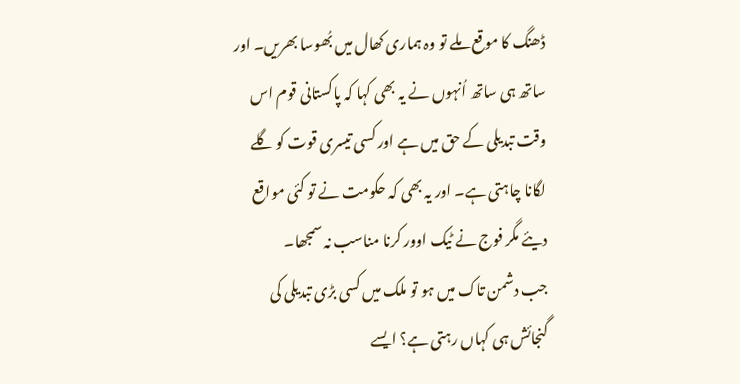ڈھنگ کا موقع ملے تو وہ ہماری کھال میں بُھوسا بھریں۔ اور ساتھ ہی ساتھ اُنہوں نے یہ بھی کہا کہ پاکستانی قوم اس وقت تبدیلی کے حق میں ہے اور کسی تیسری قوت کو گلے لگانا چاہتی ہے۔ اور یہ بھی کہ حکومت نے تو کئی مواقع دیئے مگر فوج نے ٹیک اوور کرنا مناسب نہ سمجھا۔
جب دشمن تاک میں ہو تو ملک میں کسی بڑی تبدیلی کی گنجائش ہی کہاں رہتی ہے؟ ایسے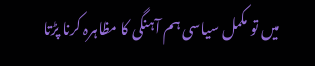میں تو مکمل سیاسی ہم آہنگی کا مظاہرہ کرنا پڑتا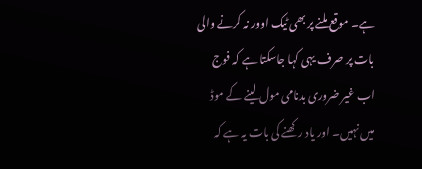ہے۔ موقع ملنے پر بھی ٹیک اوور نہ کرنے والی بات پر صرف یہی کہا جاسکتا ہے کہ فوج اب غیر ضروری بدنامی مول لینے کے موڈ میں نہیں۔ اور یاد رکھنے کی بات یہ ہے کہ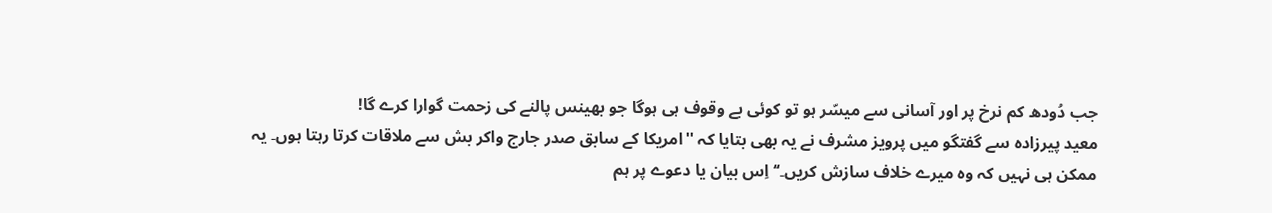جب دُودھ کم نرخ پر اور آسانی سے میسّر ہو تو کوئی بے وقوف ہی ہوگا جو بھینس پالنے کی زحمت گوارا کرے گا!
معید پیرزادہ سے گفتگو میں پرویز مشرف نے یہ بھی بتایا کہ ''امریکا کے سابق صدر جارج واکر بش سے ملاقات کرتا رہتا ہوں۔ یہ ممکن ہی نہیں کہ وہ میرے خلاف سازش کریں۔‘‘ اِس بیان یا دعوے پر ہم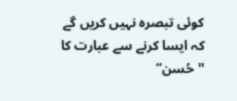کوئی تبصرہ نہیں کریں گے کہ ایسا کرنے سے عبارت کا ''حُسن‘‘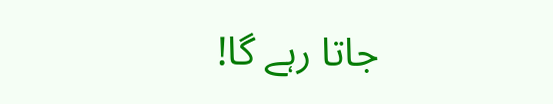جاتا رہے گا!